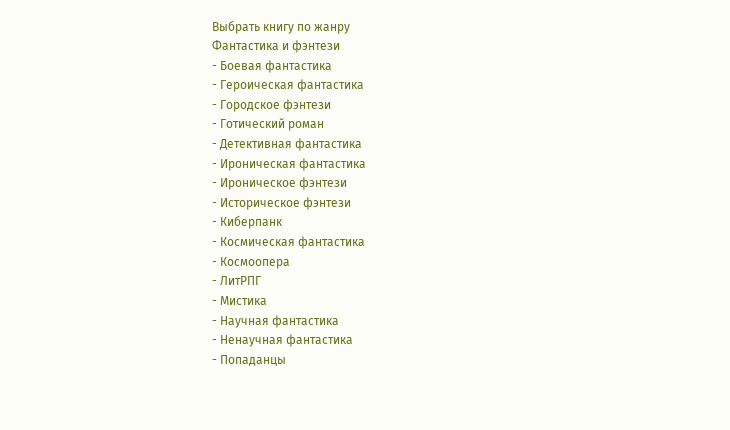Выбрать книгу по жанру
Фантастика и фэнтези
- Боевая фантастика
- Героическая фантастика
- Городское фэнтези
- Готический роман
- Детективная фантастика
- Ироническая фантастика
- Ироническое фэнтези
- Историческое фэнтези
- Киберпанк
- Космическая фантастика
- Космоопера
- ЛитРПГ
- Мистика
- Научная фантастика
- Ненаучная фантастика
- Попаданцы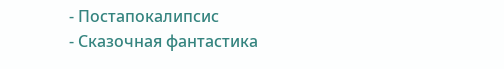- Постапокалипсис
- Сказочная фантастика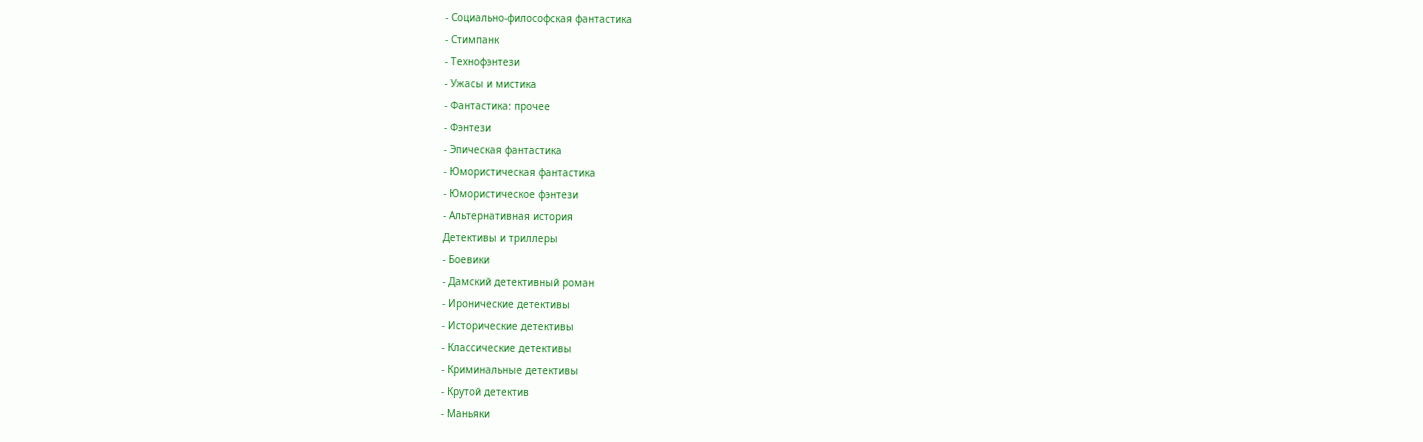- Социально-философская фантастика
- Стимпанк
- Технофэнтези
- Ужасы и мистика
- Фантастика: прочее
- Фэнтези
- Эпическая фантастика
- Юмористическая фантастика
- Юмористическое фэнтези
- Альтернативная история
Детективы и триллеры
- Боевики
- Дамский детективный роман
- Иронические детективы
- Исторические детективы
- Классические детективы
- Криминальные детективы
- Крутой детектив
- Маньяки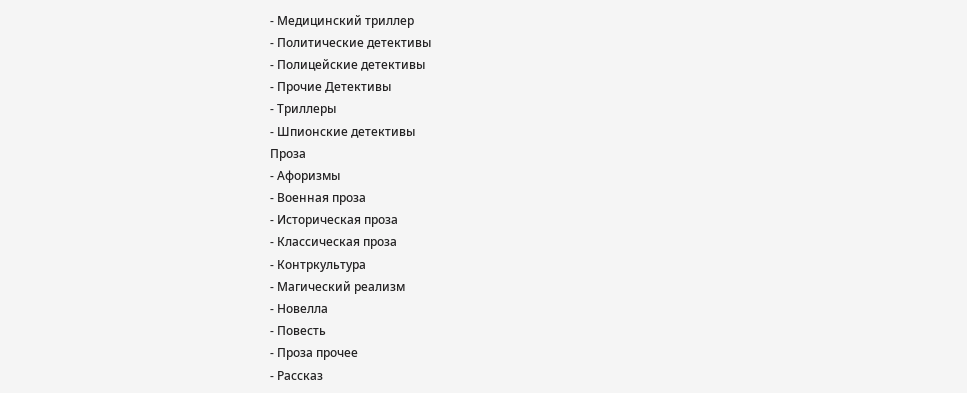- Медицинский триллер
- Политические детективы
- Полицейские детективы
- Прочие Детективы
- Триллеры
- Шпионские детективы
Проза
- Афоризмы
- Военная проза
- Историческая проза
- Классическая проза
- Контркультура
- Магический реализм
- Новелла
- Повесть
- Проза прочее
- Рассказ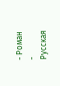- Роман
- Русская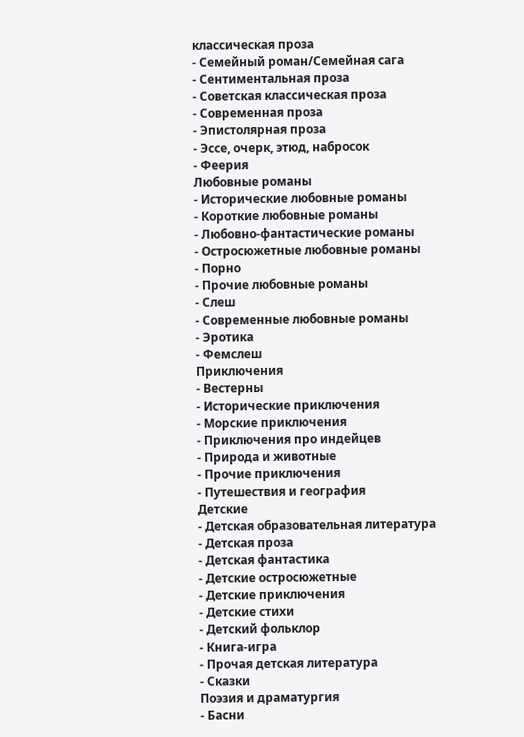классическая проза
- Семейный роман/Семейная сага
- Сентиментальная проза
- Советская классическая проза
- Современная проза
- Эпистолярная проза
- Эссе, очерк, этюд, набросок
- Феерия
Любовные романы
- Исторические любовные романы
- Короткие любовные романы
- Любовно-фантастические романы
- Остросюжетные любовные романы
- Порно
- Прочие любовные романы
- Слеш
- Современные любовные романы
- Эротика
- Фемслеш
Приключения
- Вестерны
- Исторические приключения
- Морские приключения
- Приключения про индейцев
- Природа и животные
- Прочие приключения
- Путешествия и география
Детские
- Детская образовательная литература
- Детская проза
- Детская фантастика
- Детские остросюжетные
- Детские приключения
- Детские стихи
- Детский фольклор
- Книга-игра
- Прочая детская литература
- Сказки
Поэзия и драматургия
- Басни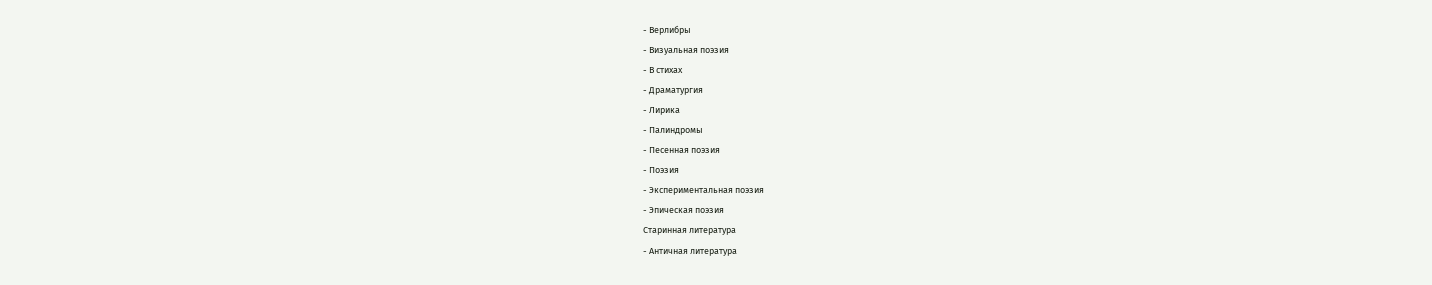- Верлибры
- Визуальная поэзия
- В стихах
- Драматургия
- Лирика
- Палиндромы
- Песенная поэзия
- Поэзия
- Экспериментальная поэзия
- Эпическая поэзия
Старинная литература
- Античная литература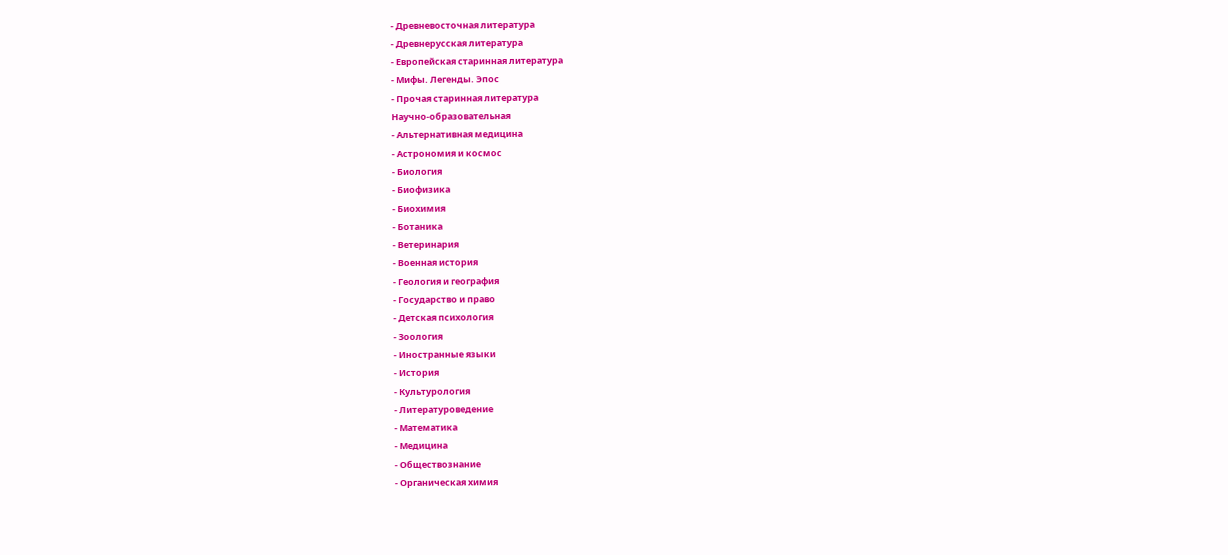- Древневосточная литература
- Древнерусская литература
- Европейская старинная литература
- Мифы. Легенды. Эпос
- Прочая старинная литература
Научно-образовательная
- Альтернативная медицина
- Астрономия и космос
- Биология
- Биофизика
- Биохимия
- Ботаника
- Ветеринария
- Военная история
- Геология и география
- Государство и право
- Детская психология
- Зоология
- Иностранные языки
- История
- Культурология
- Литературоведение
- Математика
- Медицина
- Обществознание
- Органическая химия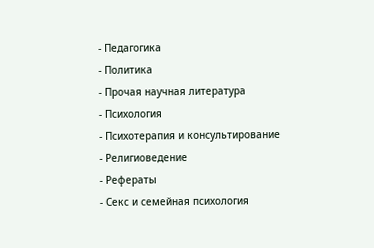- Педагогика
- Политика
- Прочая научная литература
- Психология
- Психотерапия и консультирование
- Религиоведение
- Рефераты
- Секс и семейная психология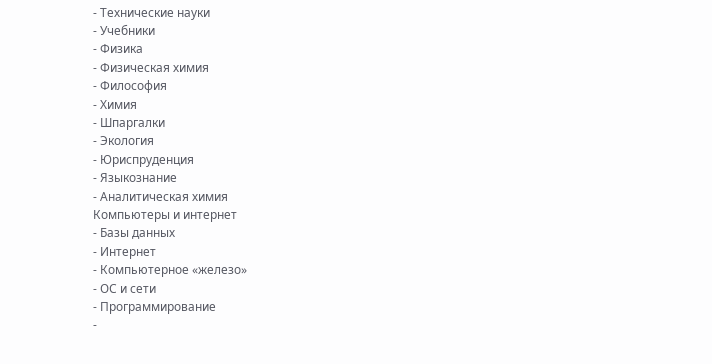- Технические науки
- Учебники
- Физика
- Физическая химия
- Философия
- Химия
- Шпаргалки
- Экология
- Юриспруденция
- Языкознание
- Аналитическая химия
Компьютеры и интернет
- Базы данных
- Интернет
- Компьютерное «железо»
- ОС и сети
- Программирование
-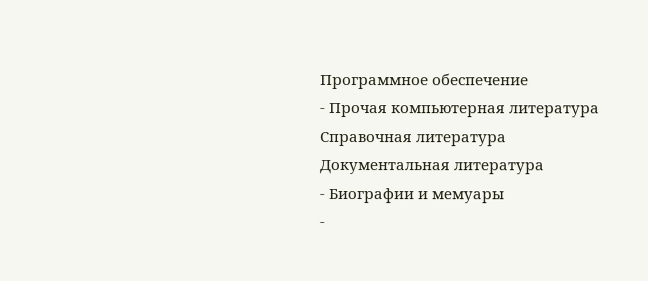Программное обеспечение
- Прочая компьютерная литература
Справочная литература
Документальная литература
- Биографии и мемуары
-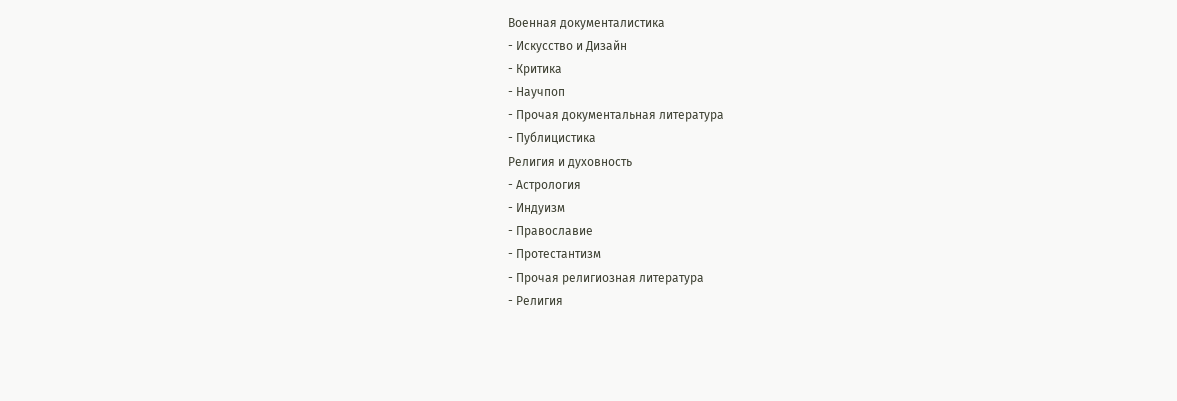Военная документалистика
- Искусство и Дизайн
- Критика
- Научпоп
- Прочая документальная литература
- Публицистика
Религия и духовность
- Астрология
- Индуизм
- Православие
- Протестантизм
- Прочая религиозная литература
- Религия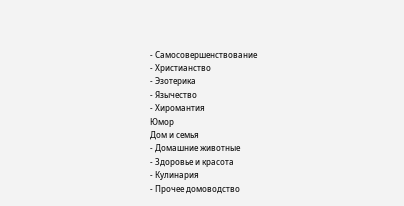- Самосовершенствование
- Христианство
- Эзотерика
- Язычество
- Хиромантия
Юмор
Дом и семья
- Домашние животные
- Здоровье и красота
- Кулинария
- Прочее домоводство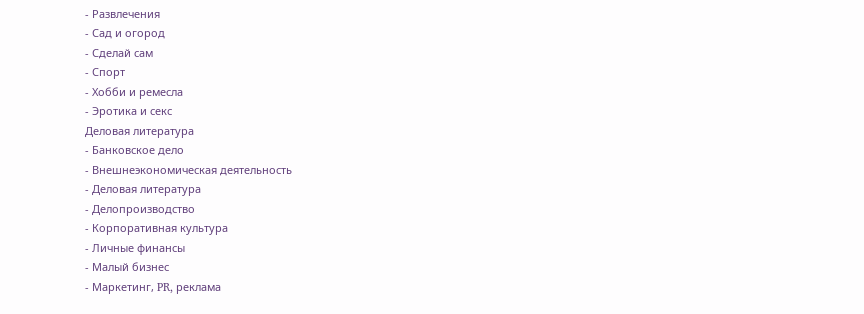- Развлечения
- Сад и огород
- Сделай сам
- Спорт
- Хобби и ремесла
- Эротика и секс
Деловая литература
- Банковское дело
- Внешнеэкономическая деятельность
- Деловая литература
- Делопроизводство
- Корпоративная культура
- Личные финансы
- Малый бизнес
- Маркетинг, PR, реклама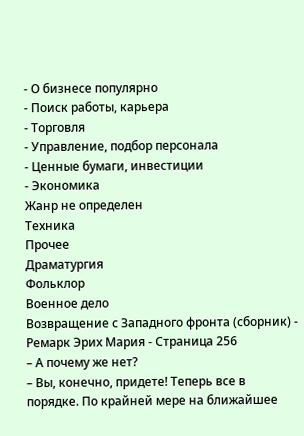- О бизнесе популярно
- Поиск работы, карьера
- Торговля
- Управление, подбор персонала
- Ценные бумаги, инвестиции
- Экономика
Жанр не определен
Техника
Прочее
Драматургия
Фольклор
Военное дело
Возвращение с Западного фронта (сборник) - Ремарк Эрих Мария - Страница 256
– А почему же нет?
– Вы, конечно, придете! Теперь все в порядке. По крайней мере на ближайшее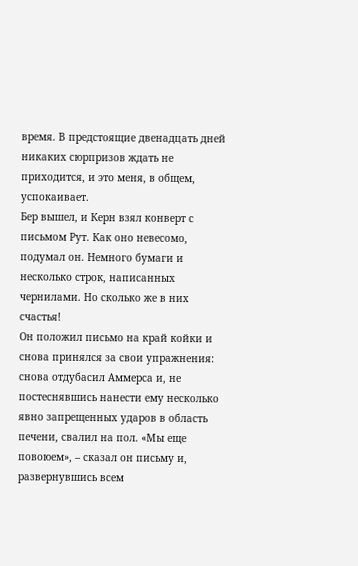время. В предстоящие двенадцать дней никаких сюрпризов ждать не приходится, и это меня, в общем, успокаивает.
Бер вышел, и Керн взял конверт с письмом Рут. Как оно невесомо, подумал он. Немного бумаги и несколько строк, написанных чернилами. Но сколько же в них счастья!
Он положил письмо на край койки и снова принялся за свои упражнения: снова отдубасил Аммерса и, не постеснявшись нанести ему несколько явно запрещенных ударов в область печени, свалил на пол. «Мы еще повоюем», – сказал он письму и, развернувшись всем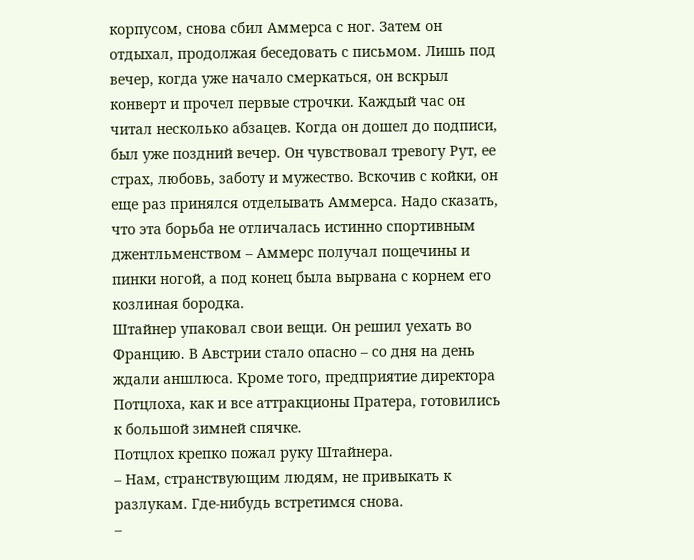корпусом, снова сбил Аммерса с ног. Затем он отдыхал, продолжая беседовать с письмом. Лишь под вечер, когда уже начало смеркаться, он вскрыл конверт и прочел первые строчки. Каждый час он читал несколько абзацев. Когда он дошел до подписи, был уже поздний вечер. Он чувствовал тревогу Рут, ее страх, любовь, заботу и мужество. Вскочив с койки, он еще раз принялся отделывать Аммерса. Надо сказать, что эта борьба не отличалась истинно спортивным джентльменством – Аммерс получал пощечины и пинки ногой, а под конец была вырвана с корнем его козлиная бородка.
Штайнер упаковал свои вещи. Он решил уехать во Францию. В Австрии стало опасно – со дня на день ждали аншлюса. Кроме того, предприятие директора Потцлоха, как и все аттракционы Пратера, готовились к большой зимней спячке.
Потцлох крепко пожал руку Штайнера.
– Нам, странствующим людям, не привыкать к разлукам. Где-нибудь встретимся снова.
–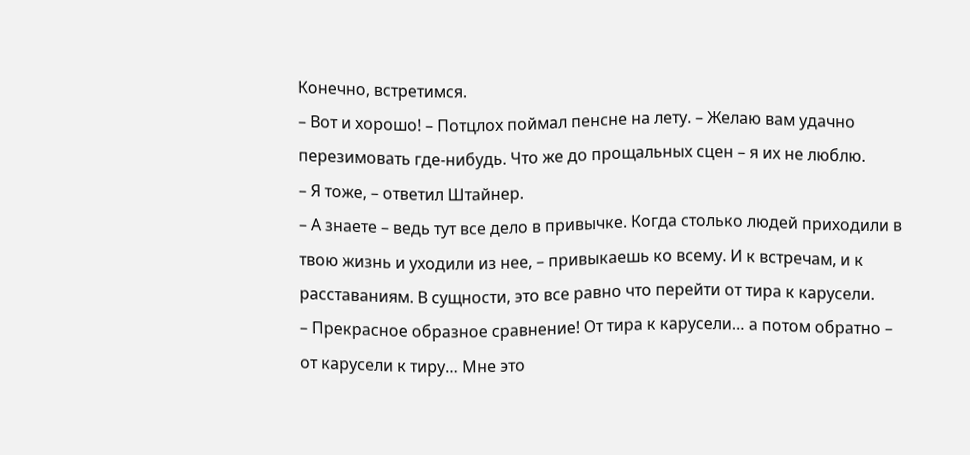Конечно, встретимся.
– Вот и хорошо! – Потцлох поймал пенсне на лету. – Желаю вам удачно перезимовать где-нибудь. Что же до прощальных сцен – я их не люблю.
– Я тоже, – ответил Штайнер.
– А знаете – ведь тут все дело в привычке. Когда столько людей приходили в твою жизнь и уходили из нее, – привыкаешь ко всему. И к встречам, и к расставаниям. В сущности, это все равно что перейти от тира к карусели.
– Прекрасное образное сравнение! От тира к карусели… а потом обратно – от карусели к тиру… Мне это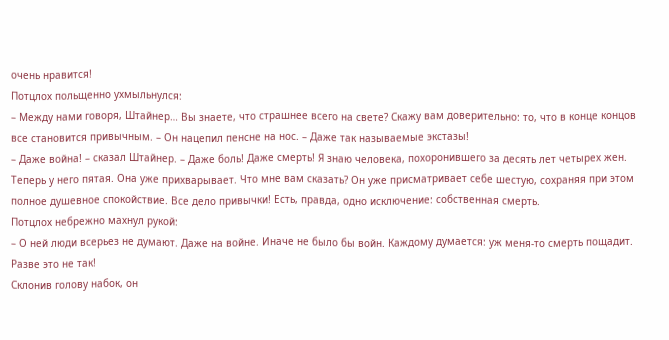очень нравится!
Потцлох польщенно ухмыльнулся:
– Между нами говоря, Штайнер… Вы знаете, что страшнее всего на свете? Скажу вам доверительно: то, что в конце концов все становится привычным. – Он нацепил пенсне на нос. – Даже так называемые экстазы!
– Даже война! – сказал Штайнер. – Даже боль! Даже смерть! Я знаю человека, похоронившего за десять лет четырех жен. Теперь у него пятая. Она уже прихварывает. Что мне вам сказать? Он уже присматривает себе шестую, сохраняя при этом полное душевное спокойствие. Все дело привычки! Есть, правда, одно исключение: собственная смерть.
Потцлох небрежно махнул рукой:
– О ней люди всерьез не думают. Даже на войне. Иначе не было бы войн. Каждому думается: уж меня-то смерть пощадит. Разве это не так!
Склонив голову набок, он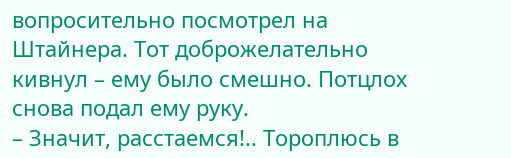вопросительно посмотрел на Штайнера. Тот доброжелательно кивнул – ему было смешно. Потцлох снова подал ему руку.
– Значит, расстаемся!.. Тороплюсь в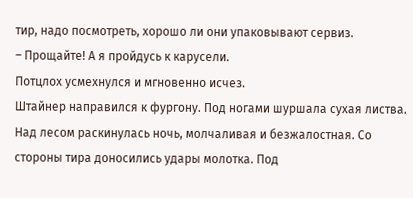тир, надо посмотреть, хорошо ли они упаковывают сервиз.
– Прощайте! А я пройдусь к карусели.
Потцлох усмехнулся и мгновенно исчез.
Штайнер направился к фургону. Под ногами шуршала сухая листва. Над лесом раскинулась ночь, молчаливая и безжалостная. Со стороны тира доносились удары молотка. Под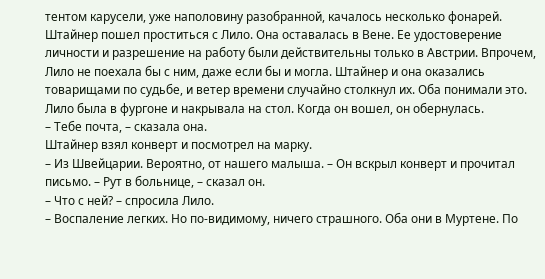тентом карусели, уже наполовину разобранной, качалось несколько фонарей.
Штайнер пошел проститься с Лило. Она оставалась в Вене. Ее удостоверение личности и разрешение на работу были действительны только в Австрии. Впрочем, Лило не поехала бы с ним, даже если бы и могла. Штайнер и она оказались товарищами по судьбе, и ветер времени случайно столкнул их. Оба понимали это.
Лило была в фургоне и накрывала на стол. Когда он вошел, он обернулась.
– Тебе почта, – сказала она.
Штайнер взял конверт и посмотрел на марку.
– Из Швейцарии. Вероятно, от нашего малыша. – Он вскрыл конверт и прочитал письмо. – Рут в больнице, – сказал он.
– Что с ней? – спросила Лило.
– Воспаление легких. Но по-видимому, ничего страшного. Оба они в Муртене. По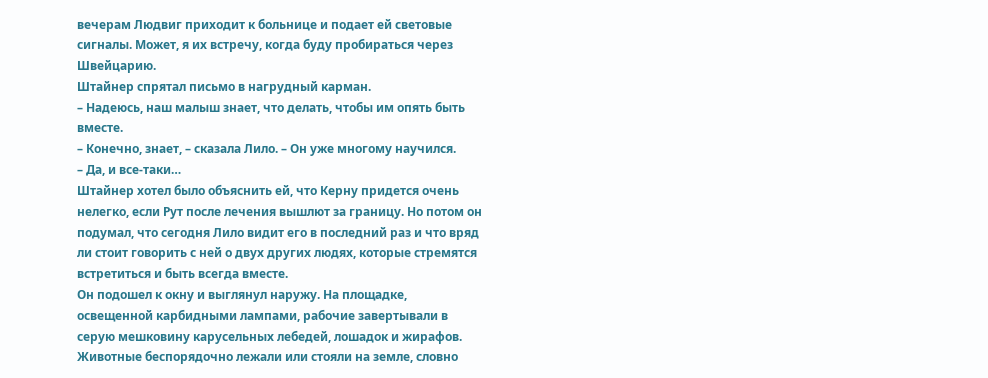вечерам Людвиг приходит к больнице и подает ей световые сигналы. Может, я их встречу, когда буду пробираться через Швейцарию.
Штайнер спрятал письмо в нагрудный карман.
– Надеюсь, наш малыш знает, что делать, чтобы им опять быть вместе.
– Конечно, знает, – сказала Лило. – Он уже многому научился.
– Да, и все-таки…
Штайнер хотел было объяснить ей, что Керну придется очень нелегко, если Рут после лечения вышлют за границу. Но потом он подумал, что сегодня Лило видит его в последний раз и что вряд ли стоит говорить с ней о двух других людях, которые стремятся встретиться и быть всегда вместе.
Он подошел к окну и выглянул наружу. На площадке, освещенной карбидными лампами, рабочие завертывали в серую мешковину карусельных лебедей, лошадок и жирафов. Животные беспорядочно лежали или стояли на земле, словно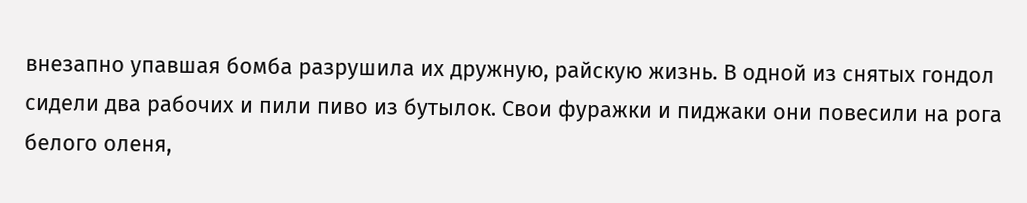внезапно упавшая бомба разрушила их дружную, райскую жизнь. В одной из снятых гондол сидели два рабочих и пили пиво из бутылок. Свои фуражки и пиджаки они повесили на рога белого оленя,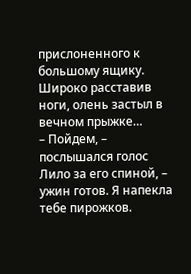прислоненного к большому ящику. Широко расставив ноги, олень застыл в вечном прыжке…
– Пойдем, – послышался голос Лило за его спиной, – ужин готов. Я напекла тебе пирожков.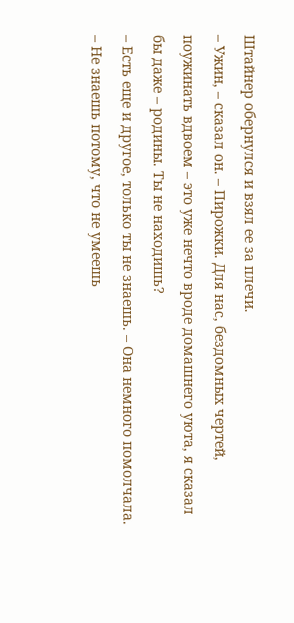Штайнер обернулся и взял ее за плечи.
– Ужин, – сказал он. – Пирожки. Для нас, бездомных чертей, поужинать вдвоем – это уже нечто вроде домашнего уюта, я сказал бы даже – родины. Ты не находишь?
– Есть еще и другое, только ты не знаешь. – Она немного помолчала. – Не знаешь потому, что не умеешь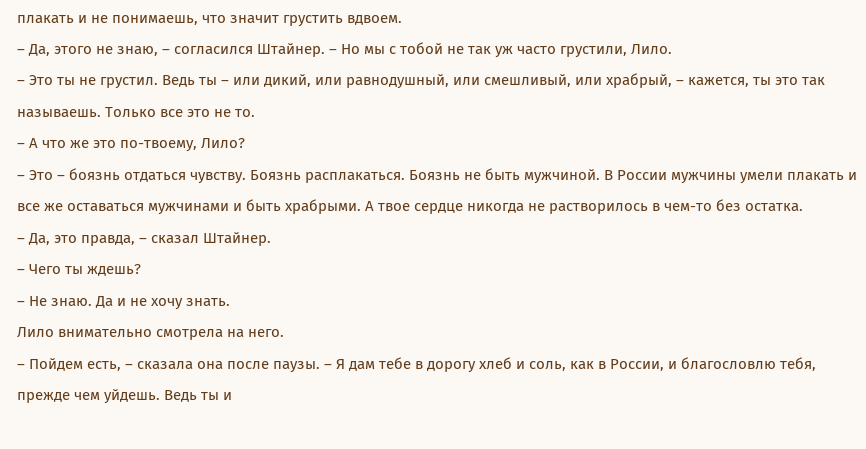плакать и не понимаешь, что значит грустить вдвоем.
– Да, этого не знаю, – согласился Штайнер. – Но мы с тобой не так уж часто грустили, Лило.
– Это ты не грустил. Ведь ты – или дикий, или равнодушный, или смешливый, или храбрый, – кажется, ты это так называешь. Только все это не то.
– А что же это по-твоему, Лило?
– Это – боязнь отдаться чувству. Боязнь расплакаться. Боязнь не быть мужчиной. В России мужчины умели плакать и все же оставаться мужчинами и быть храбрыми. А твое сердце никогда не растворилось в чем-то без остатка.
– Да, это правда, – сказал Штайнер.
– Чего ты ждешь?
– Не знаю. Да и не хочу знать.
Лило внимательно смотрела на него.
– Пойдем есть, – сказала она после паузы. – Я дам тебе в дорогу хлеб и соль, как в России, и благословлю тебя, прежде чем уйдешь. Ведь ты и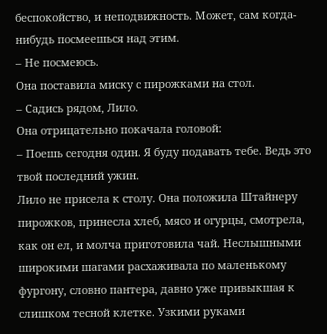беспокойство, и неподвижность. Может, сам когда-нибудь посмеешься над этим.
– Не посмеюсь.
Она поставила миску с пирожками на стол.
– Садись рядом, Лило.
Она отрицательно покачала головой:
– Поешь сегодня один. Я буду подавать тебе. Ведь это твой последний ужин.
Лило не присела к столу. Она положила Штайнеру пирожков, принесла хлеб, мясо и огурцы, смотрела, как он ел, и молча приготовила чай. Неслышными широкими шагами расхаживала по маленькому фургону, словно пантера, давно уже привыкшая к слишком тесной клетке. Узкими руками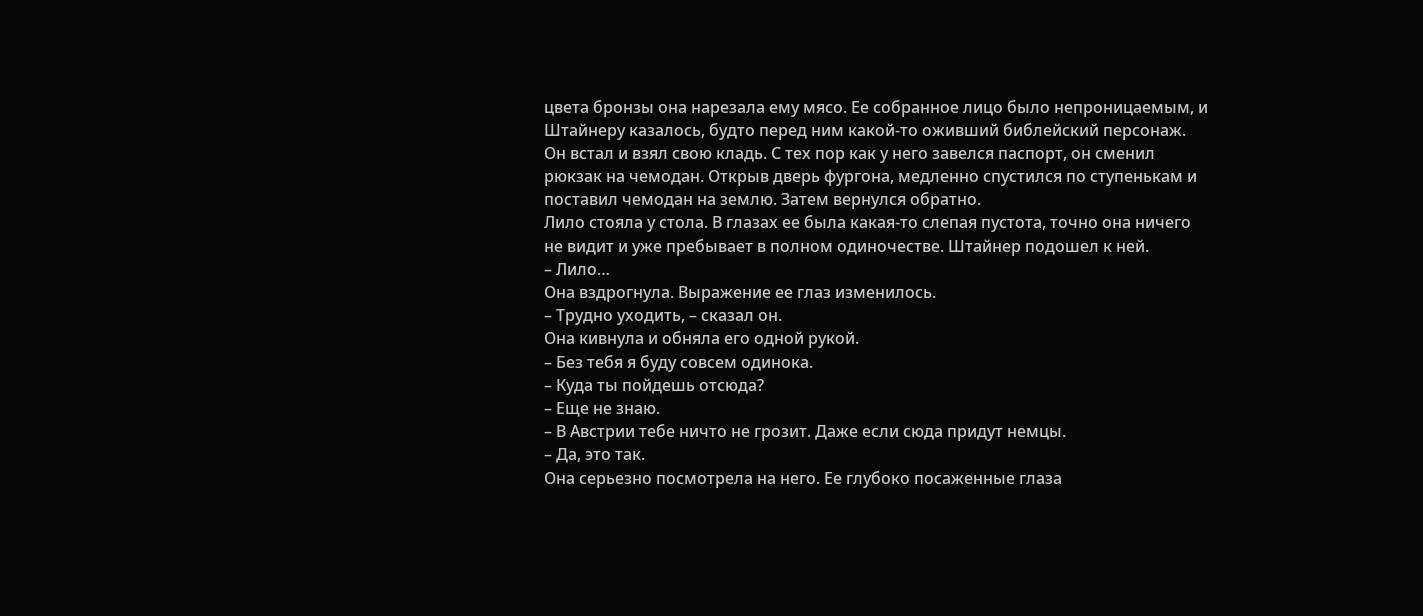цвета бронзы она нарезала ему мясо. Ее собранное лицо было непроницаемым, и Штайнеру казалось, будто перед ним какой-то оживший библейский персонаж.
Он встал и взял свою кладь. С тех пор как у него завелся паспорт, он сменил рюкзак на чемодан. Открыв дверь фургона, медленно спустился по ступенькам и поставил чемодан на землю. Затем вернулся обратно.
Лило стояла у стола. В глазах ее была какая-то слепая пустота, точно она ничего не видит и уже пребывает в полном одиночестве. Штайнер подошел к ней.
– Лило…
Она вздрогнула. Выражение ее глаз изменилось.
– Трудно уходить, – сказал он.
Она кивнула и обняла его одной рукой.
– Без тебя я буду совсем одинока.
– Куда ты пойдешь отсюда?
– Еще не знаю.
– В Австрии тебе ничто не грозит. Даже если сюда придут немцы.
– Да, это так.
Она серьезно посмотрела на него. Ее глубоко посаженные глаза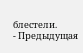блестели.
- Предыдущая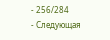- 256/284
- Следующая